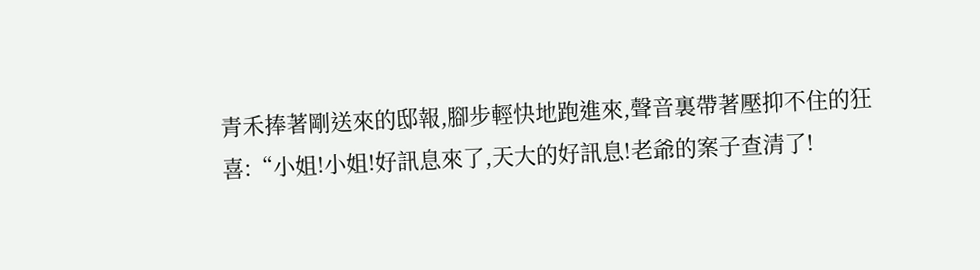青禾捧著剛送來的邸報,腳步輕快地跑進來,聲音裏帶著壓抑不住的狂喜:“小姐!小姐!好訊息來了,天大的好訊息!老爺的案子查清了!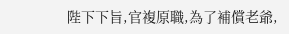陛下下旨,官複原職,為了補償老爺,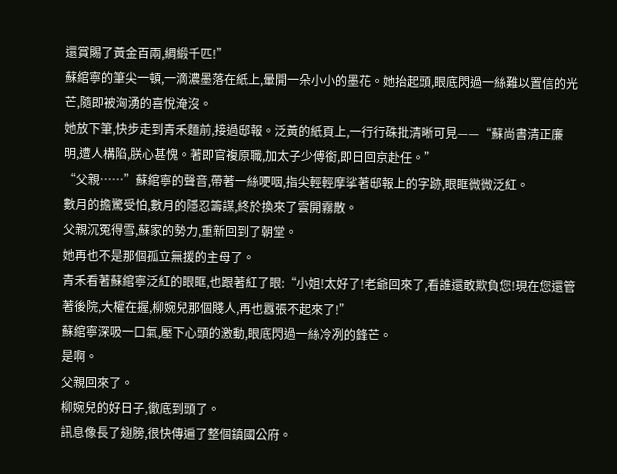還賞賜了黃金百兩,綢緞千匹!”
蘇綰寧的筆尖一頓,一滴濃墨落在紙上,暈開一朵小小的墨花。她抬起頭,眼底閃過一絲難以置信的光芒,隨即被洶湧的喜悅淹沒。
她放下筆,快步走到青禾麵前,接過邸報。泛黃的紙頁上,一行行硃批清晰可見——“蘇尚書清正廉明,遭人構陷,朕心甚愧。著即官複原職,加太子少傅銜,即日回京赴任。”
“父親……”蘇綰寧的聲音,帶著一絲哽咽,指尖輕輕摩挲著邸報上的字跡,眼眶微微泛紅。
數月的擔驚受怕,數月的隱忍籌謀,終於換來了雲開霧散。
父親沉冤得雪,蘇家的勢力,重新回到了朝堂。
她再也不是那個孤立無援的主母了。
青禾看著蘇綰寧泛紅的眼眶,也跟著紅了眼:“小姐!太好了!老爺回來了,看誰還敢欺負您!現在您還管著後院,大權在握,柳婉兒那個賤人,再也囂張不起來了!”
蘇綰寧深吸一口氣,壓下心頭的激動,眼底閃過一絲冷冽的鋒芒。
是啊。
父親回來了。
柳婉兒的好日子,徹底到頭了。
訊息像長了翅膀,很快傳遍了整個鎮國公府。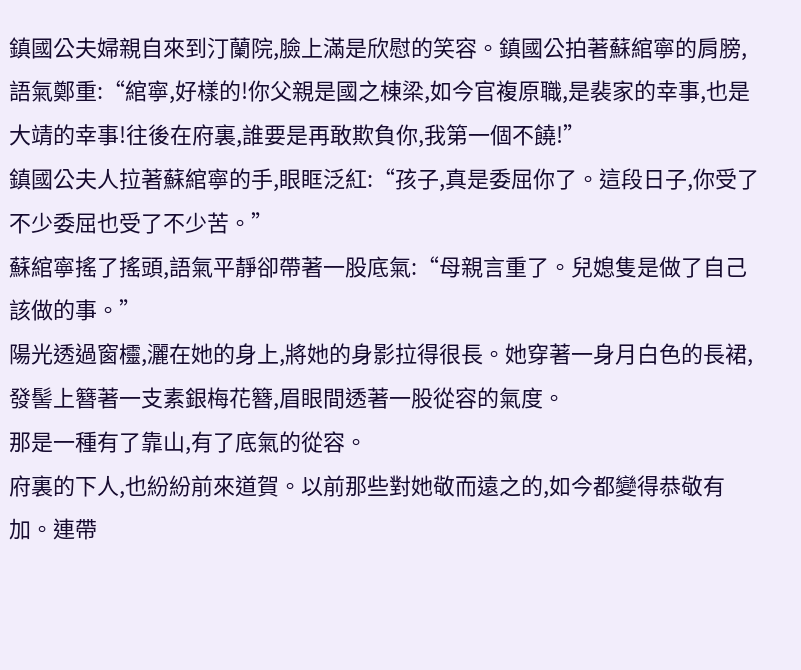鎮國公夫婦親自來到汀蘭院,臉上滿是欣慰的笑容。鎮國公拍著蘇綰寧的肩膀,語氣鄭重:“綰寧,好樣的!你父親是國之棟梁,如今官複原職,是裴家的幸事,也是大靖的幸事!往後在府裏,誰要是再敢欺負你,我第一個不饒!”
鎮國公夫人拉著蘇綰寧的手,眼眶泛紅:“孩子,真是委屈你了。這段日子,你受了不少委屈也受了不少苦。”
蘇綰寧搖了搖頭,語氣平靜卻帶著一股底氣:“母親言重了。兒媳隻是做了自己該做的事。”
陽光透過窗欞,灑在她的身上,將她的身影拉得很長。她穿著一身月白色的長裙,發髻上簪著一支素銀梅花簪,眉眼間透著一股從容的氣度。
那是一種有了靠山,有了底氣的從容。
府裏的下人,也紛紛前來道賀。以前那些對她敬而遠之的,如今都變得恭敬有加。連帶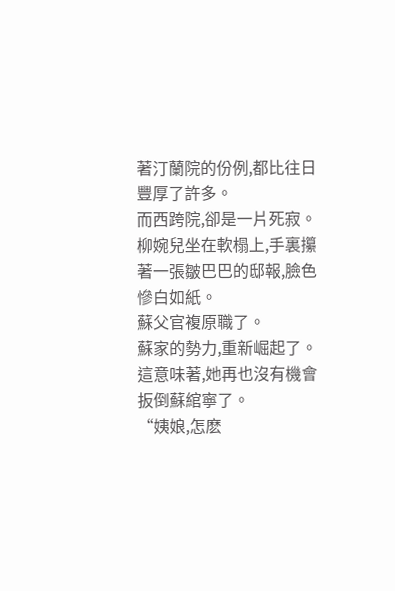著汀蘭院的份例,都比往日豐厚了許多。
而西跨院,卻是一片死寂。
柳婉兒坐在軟榻上,手裏攥著一張皺巴巴的邸報,臉色慘白如紙。
蘇父官複原職了。
蘇家的勢力,重新崛起了。
這意味著,她再也沒有機會扳倒蘇綰寧了。
“姨娘,怎麽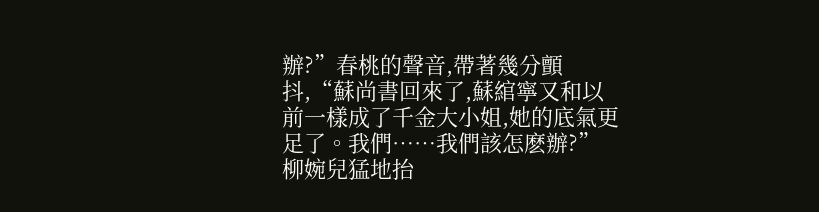辦?”春桃的聲音,帶著幾分顫抖,“蘇尚書回來了,蘇綰寧又和以前一樣成了千金大小姐,她的底氣更足了。我們……我們該怎麽辦?”
柳婉兒猛地抬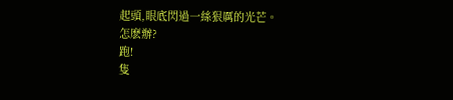起頭,眼底閃過一絲狠厲的光芒。
怎麽辦?
跑!
隻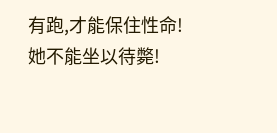有跑,才能保住性命!
她不能坐以待斃!